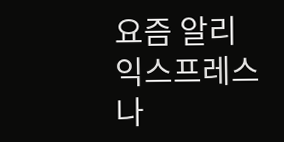요즘 알리익스프레스나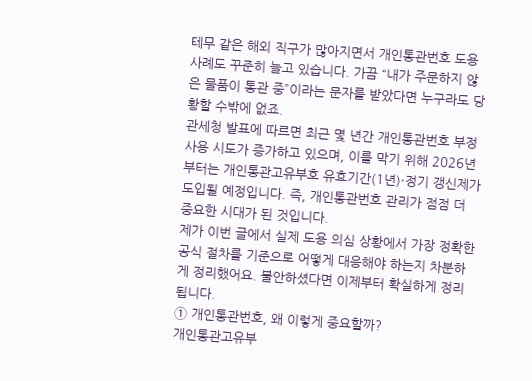테무 같은 해외 직구가 많아지면서 개인통관번호 도용 사례도 꾸준히 늘고 있습니다. 가끔 “내가 주문하지 않은 물품이 통관 중”이라는 문자를 받았다면 누구라도 당황할 수밖에 없죠.
관세청 발표에 따르면 최근 몇 년간 개인통관번호 부정 사용 시도가 증가하고 있으며, 이를 막기 위해 2026년부터는 개인통관고유부호 유효기간(1년)·정기 갱신제가 도입될 예정입니다. 즉, 개인통관번호 관리가 점점 더 중요한 시대가 된 것입니다.
제가 이번 글에서 실제 도용 의심 상황에서 가장 정확한 공식 절차를 기준으로 어떻게 대응해야 하는지 차분하게 정리했어요. 불안하셨다면 이제부터 확실하게 정리됩니다.
① 개인통관번호, 왜 이렇게 중요할까?
개인통관고유부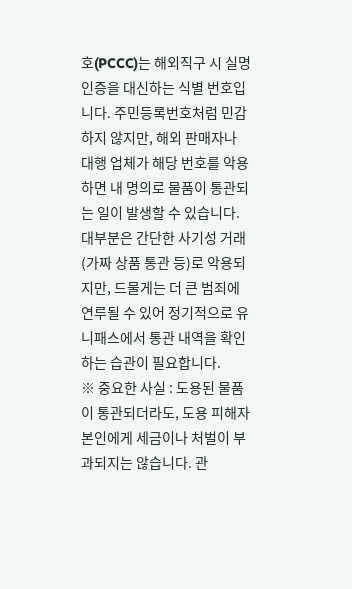호(PCCC)는 해외직구 시 실명인증을 대신하는 식별 번호입니다. 주민등록번호처럼 민감하지 않지만, 해외 판매자나 대행 업체가 해당 번호를 악용하면 내 명의로 물품이 통관되는 일이 발생할 수 있습니다.
대부분은 간단한 사기성 거래(가짜 상품 통관 등)로 악용되지만, 드물게는 더 큰 범죄에 연루될 수 있어 정기적으로 유니패스에서 통관 내역을 확인하는 습관이 필요합니다.
※ 중요한 사실 : 도용된 물품이 통관되더라도, 도용 피해자 본인에게 세금이나 처벌이 부과되지는 않습니다. 관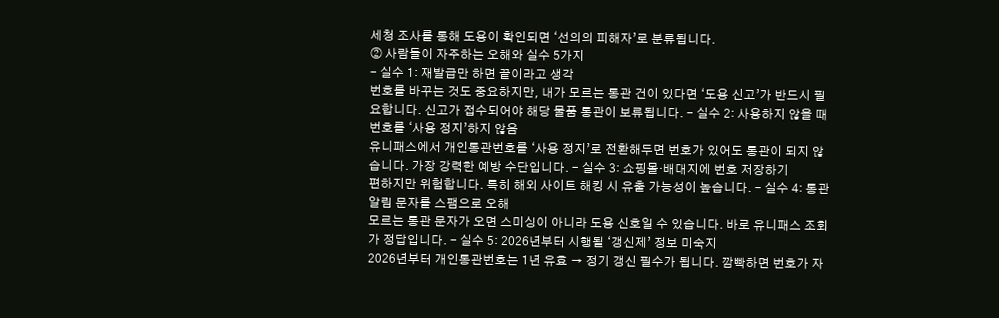세청 조사를 통해 도용이 확인되면 ‘선의의 피해자’로 분류됩니다.
② 사람들이 자주하는 오해와 실수 5가지
- 실수 1: 재발급만 하면 끝이라고 생각
번호를 바꾸는 것도 중요하지만, 내가 모르는 통관 건이 있다면 ‘도용 신고’가 반드시 필요합니다. 신고가 접수되어야 해당 물품 통관이 보류됩니다. - 실수 2: 사용하지 않을 때 번호를 ‘사용 정지’하지 않음
유니패스에서 개인통관번호를 ‘사용 정지’로 전환해두면 번호가 있어도 통관이 되지 않습니다. 가장 강력한 예방 수단입니다. - 실수 3: 쇼핑몰·배대지에 번호 저장하기
편하지만 위험합니다. 특히 해외 사이트 해킹 시 유출 가능성이 높습니다. - 실수 4: 통관 알림 문자를 스팸으로 오해
모르는 통관 문자가 오면 스미싱이 아니라 도용 신호일 수 있습니다. 바로 유니패스 조회가 정답입니다. - 실수 5: 2026년부터 시행될 ‘갱신제’ 정보 미숙지
2026년부터 개인통관번호는 1년 유효 → 정기 갱신 필수가 됩니다. 깜빡하면 번호가 자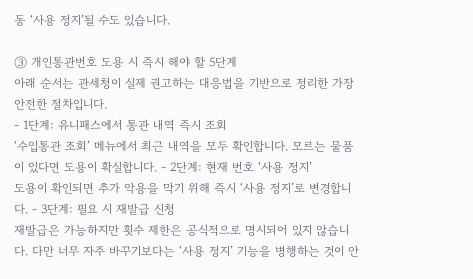동 ‘사용 정지’될 수도 있습니다.

③ 개인통관번호 도용 시 즉시 해야 할 5단계
아래 순서는 관세청이 실제 권고하는 대응법을 기반으로 정리한 가장 안전한 절차입니다.
- 1단계: 유니패스에서 통관 내역 즉시 조회
‘수입통관 조회’ 메뉴에서 최근 내역을 모두 확인합니다. 모르는 물품이 있다면 도용이 확실합니다. - 2단계: 현재 번호 ‘사용 정지’
도용이 확인되면 추가 악용을 막기 위해 즉시 ‘사용 정지’로 변경합니다. - 3단계: 필요 시 재발급 신청
재발급은 가능하지만 횟수 제한은 공식적으로 명시되어 있지 않습니다. 다만 너무 자주 바꾸기보다는 ‘사용 정지’ 기능을 병행하는 것이 안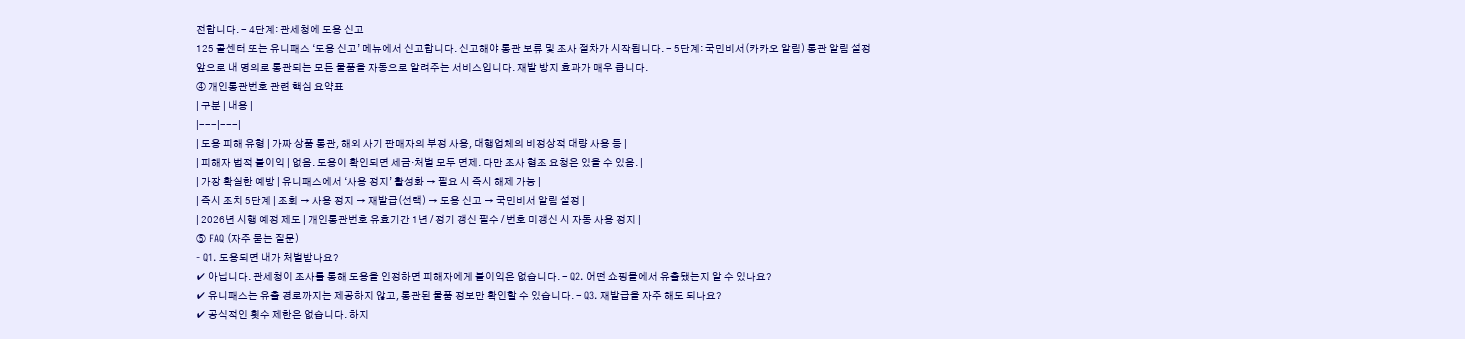전합니다. - 4단계: 관세청에 도용 신고
125 콜센터 또는 유니패스 ‘도용 신고’ 메뉴에서 신고합니다. 신고해야 통관 보류 및 조사 절차가 시작됩니다. - 5단계: 국민비서(카카오 알림) 통관 알림 설정
앞으로 내 명의로 통관되는 모든 물품을 자동으로 알려주는 서비스입니다. 재발 방지 효과가 매우 큽니다.
④ 개인통관번호 관련 핵심 요약표
| 구분 | 내용 |
|---|---|
| 도용 피해 유형 | 가짜 상품 통관, 해외 사기 판매자의 부정 사용, 대행업체의 비정상적 대량 사용 등 |
| 피해자 법적 불이익 | 없음. 도용이 확인되면 세금·처벌 모두 면제. 다만 조사 협조 요청은 있을 수 있음. |
| 가장 확실한 예방 | 유니패스에서 ‘사용 정지’ 활성화 → 필요 시 즉시 해제 가능 |
| 즉시 조치 5단계 | 조회 → 사용 정지 → 재발급(선택) → 도용 신고 → 국민비서 알림 설정 |
| 2026년 시행 예정 제도 | 개인통관번호 유효기간 1년 / 정기 갱신 필수 / 번호 미갱신 시 자동 사용 정지 |
⑤ FAQ (자주 묻는 질문)
- Q1. 도용되면 내가 처벌받나요?
✔ 아닙니다. 관세청이 조사를 통해 도용을 인정하면 피해자에게 불이익은 없습니다. - Q2. 어떤 쇼핑몰에서 유출됐는지 알 수 있나요?
✔ 유니패스는 유출 경로까지는 제공하지 않고, 통관된 물품 정보만 확인할 수 있습니다. - Q3. 재발급을 자주 해도 되나요?
✔ 공식적인 횟수 제한은 없습니다. 하지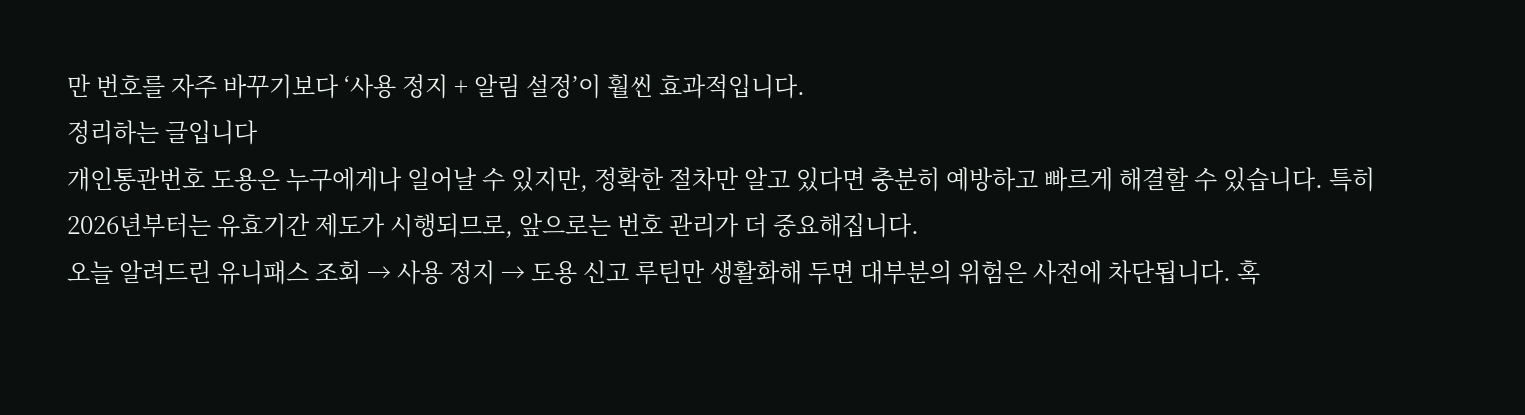만 번호를 자주 바꾸기보다 ‘사용 정지 + 알림 설정’이 훨씬 효과적입니다.
정리하는 글입니다
개인통관번호 도용은 누구에게나 일어날 수 있지만, 정확한 절차만 알고 있다면 충분히 예방하고 빠르게 해결할 수 있습니다. 특히 2026년부터는 유효기간 제도가 시행되므로, 앞으로는 번호 관리가 더 중요해집니다.
오늘 알려드린 유니패스 조회 → 사용 정지 → 도용 신고 루틴만 생활화해 두면 대부분의 위험은 사전에 차단됩니다. 혹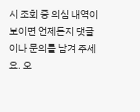시 조회 중 의심 내역이 보이면 언제든지 댓글이나 문의를 남겨 주세요. 오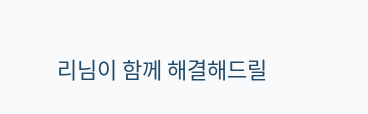리님이 함께 해결해드릴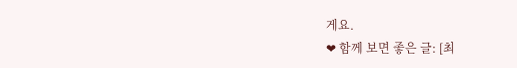게요.
❤ 함께 보면 좋은 글: [최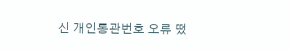신 개인통관번호 오류 떴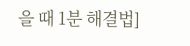을 때 1분 해결법]